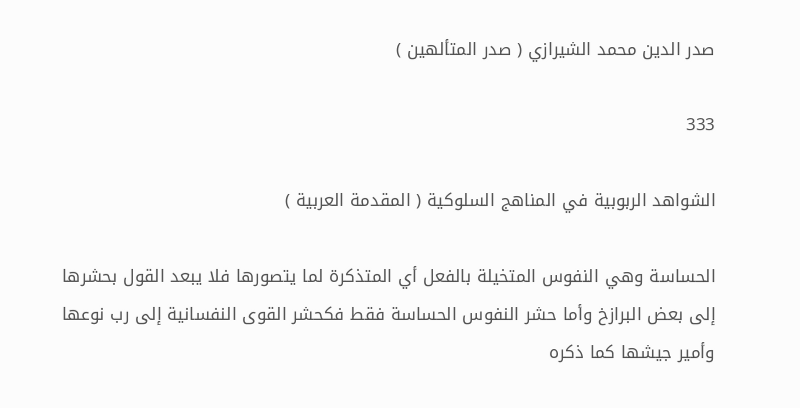صدر الدين محمد الشيرازي ( صدر المتألهين )

333

الشواهد الربوبية في المناهج السلوكية ( المقدمة العربية )

الحساسة وهي النفوس المتخيلة بالفعل أي المتذكرة لما يتصورها فلا يبعد القول بحشرها إلى بعض البرازخ وأما حشر النفوس الحساسة فقط فكحشر القوى النفسانية إلى رب نوعها وأمير جيشها كما ذكره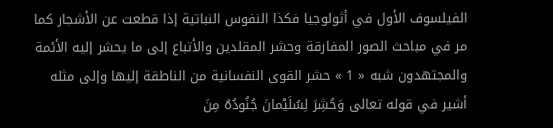الفيلسوف الأول في أثولوجيا فكذا النفوس النباتية إذا قطعت عن الأشجار كما مر في مباحث الصور المفارقة وحشر المقلدين والأتباع إلى ما يحشر إليه الأئمة والمجتهدون شبه « 1 » حشر القوى النفسانية من الناطقة إليها وإلى مثله أشير في قوله تعالى وَحُشِرَ لِسُلَيْمانَ جُنُودُهُ مِنَ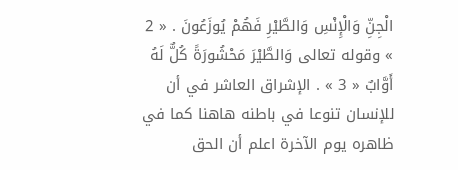الْجِنِّ وَالْإِنْسِ وَالطَّيْرِ فَهُمْ يُوزَعُونَ . « 2 » وقوله تعالى وَالطَّيْرَ مَحْشُورَةً كُلٌّ لَهُ أَوَّابٌ « 3 » . الإشراق العاشر في أن للإنسان تنوعا في باطنه هاهنا كما في ظاهره يوم الآخرة اعلم أن الحق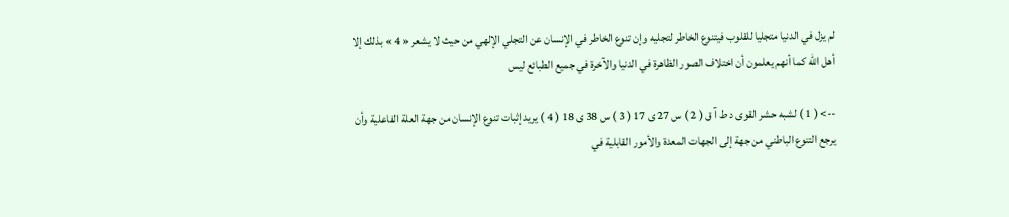لم يزل في الدنيا متجليا للقلوب فيتنوع الخاطر لتجليه وإن تنوع الخاطر في الإنسان عن التجلي الإلهي من حيث لا يشعر « 4 » بذلك إلا أهل الله كما أنهم يعلمون أن اختلاف الصور الظاهرة في الدنيا والآخرة في جميع الطبائع ليس

--> ( 1 ) لشبه حشر القوى د ط آ ق ( 2 ) س 27 ى 17 ( 3 ) س 38 ى 18 ( 4 ) يريد إثبات تنوع الإنسان من جهة العلة الفاعلية وأن يرجع التنوع الباطني من جهة إلى الجهات المعدة والأمور القابلية في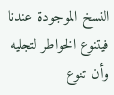النسخ الموجودة عندنا فيتنوع الخواطر لتجليه وأن تنوع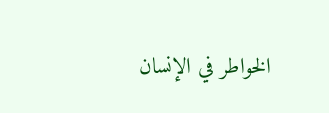الخواطر في الإنسان